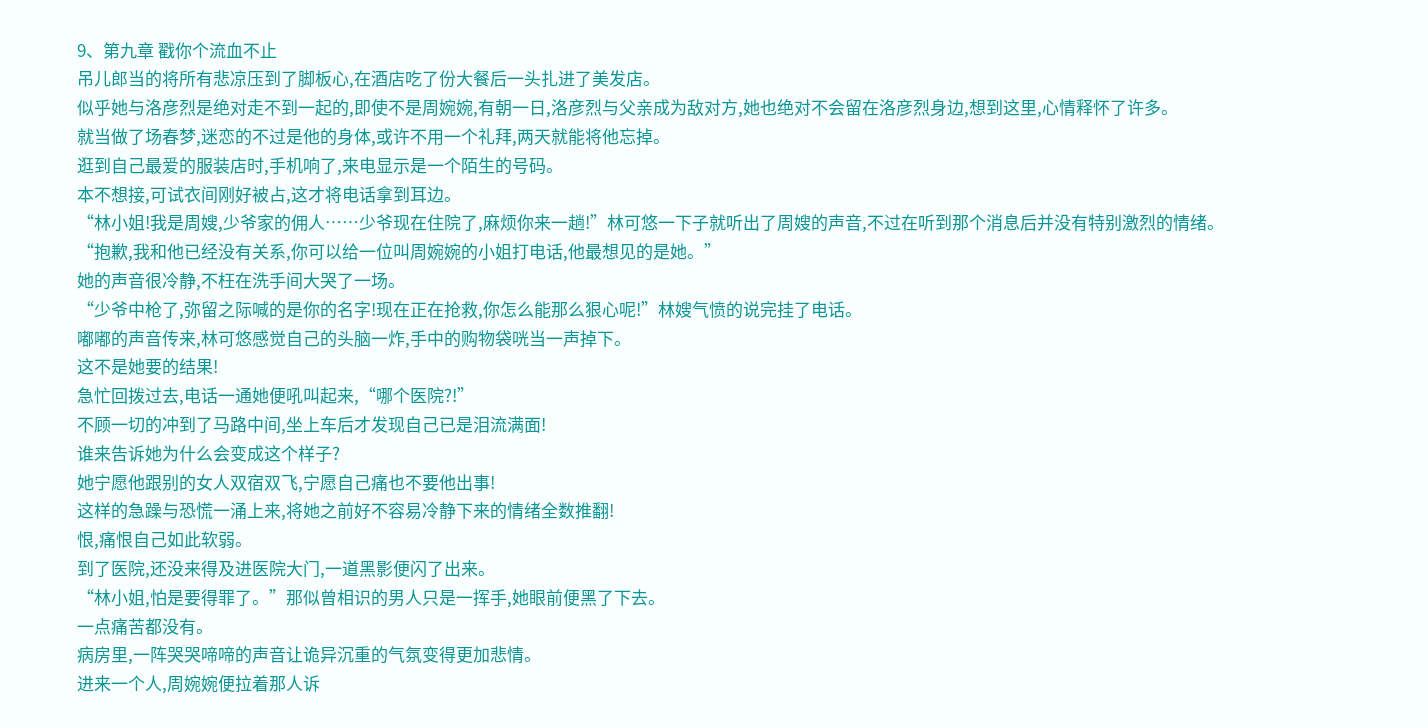9、第九章 戳你个流血不止
吊儿郎当的将所有悲凉压到了脚板心,在酒店吃了份大餐后一头扎进了美发店。
似乎她与洛彦烈是绝对走不到一起的,即使不是周婉婉,有朝一日,洛彦烈与父亲成为敌对方,她也绝对不会留在洛彦烈身边,想到这里,心情释怀了许多。
就当做了场春梦,迷恋的不过是他的身体,或许不用一个礼拜,两天就能将他忘掉。
逛到自己最爱的服装店时,手机响了,来电显示是一个陌生的号码。
本不想接,可试衣间刚好被占,这才将电话拿到耳边。
“林小姐!我是周嫂,少爷家的佣人……少爷现在住院了,麻烦你来一趟!”林可悠一下子就听出了周嫂的声音,不过在听到那个消息后并没有特别激烈的情绪。
“抱歉,我和他已经没有关系,你可以给一位叫周婉婉的小姐打电话,他最想见的是她。”
她的声音很冷静,不枉在洗手间大哭了一场。
“少爷中枪了,弥留之际喊的是你的名字!现在正在抢救,你怎么能那么狠心呢!”林嫂气愤的说完挂了电话。
嘟嘟的声音传来,林可悠感觉自己的头脑一炸,手中的购物袋咣当一声掉下。
这不是她要的结果!
急忙回拨过去,电话一通她便吼叫起来,“哪个医院?!”
不顾一切的冲到了马路中间,坐上车后才发现自己已是泪流满面!
谁来告诉她为什么会变成这个样子?
她宁愿他跟别的女人双宿双飞,宁愿自己痛也不要他出事!
这样的急躁与恐慌一涌上来,将她之前好不容易冷静下来的情绪全数推翻!
恨,痛恨自己如此软弱。
到了医院,还没来得及进医院大门,一道黑影便闪了出来。
“林小姐,怕是要得罪了。”那似曾相识的男人只是一挥手,她眼前便黑了下去。
一点痛苦都没有。
病房里,一阵哭哭啼啼的声音让诡异沉重的气氛变得更加悲情。
进来一个人,周婉婉便拉着那人诉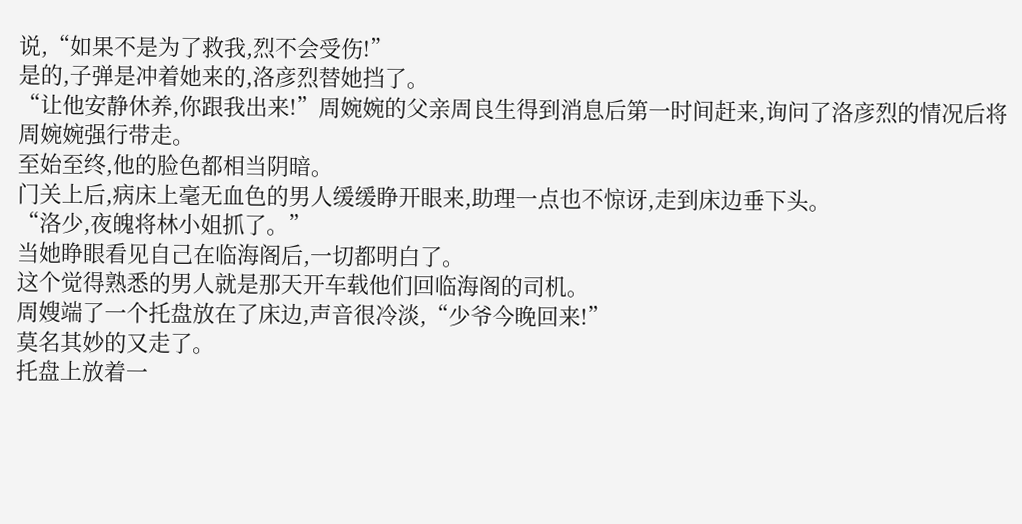说,“如果不是为了救我,烈不会受伤!”
是的,子弹是冲着她来的,洛彦烈替她挡了。
“让他安静休养,你跟我出来!”周婉婉的父亲周良生得到消息后第一时间赶来,询问了洛彦烈的情况后将周婉婉强行带走。
至始至终,他的脸色都相当阴暗。
门关上后,病床上毫无血色的男人缓缓睁开眼来,助理一点也不惊讶,走到床边垂下头。
“洛少,夜魄将林小姐抓了。”
当她睁眼看见自己在临海阁后,一切都明白了。
这个觉得熟悉的男人就是那天开车载他们回临海阁的司机。
周嫂端了一个托盘放在了床边,声音很冷淡,“少爷今晚回来!”
莫名其妙的又走了。
托盘上放着一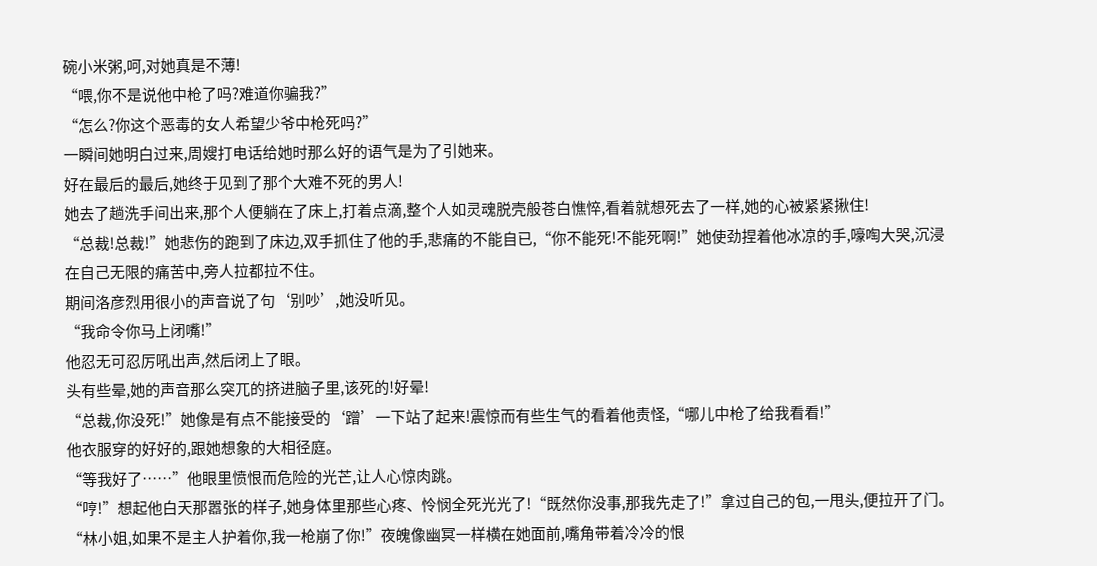碗小米粥,呵,对她真是不薄!
“喂,你不是说他中枪了吗?难道你骗我?”
“怎么?你这个恶毒的女人希望少爷中枪死吗?”
一瞬间她明白过来,周嫂打电话给她时那么好的语气是为了引她来。
好在最后的最后,她终于见到了那个大难不死的男人!
她去了趟洗手间出来,那个人便躺在了床上,打着点滴,整个人如灵魂脱壳般苍白憔悴,看着就想死去了一样,她的心被紧紧揪住!
“总裁!总裁!”她悲伤的跑到了床边,双手抓住了他的手,悲痛的不能自已,“你不能死!不能死啊!”她使劲捏着他冰凉的手,嚎啕大哭,沉浸在自己无限的痛苦中,旁人拉都拉不住。
期间洛彦烈用很小的声音说了句‘别吵’,她没听见。
“我命令你马上闭嘴!”
他忍无可忍厉吼出声,然后闭上了眼。
头有些晕,她的声音那么突兀的挤进脑子里,该死的!好晕!
“总裁,你没死!”她像是有点不能接受的‘蹭’一下站了起来!震惊而有些生气的看着他责怪,“哪儿中枪了给我看看!”
他衣服穿的好好的,跟她想象的大相径庭。
“等我好了……”他眼里愤恨而危险的光芒,让人心惊肉跳。
“哼!”想起他白天那嚣张的样子,她身体里那些心疼、怜悯全死光光了!“既然你没事,那我先走了!”拿过自己的包,一甩头,便拉开了门。
“林小姐,如果不是主人护着你,我一枪崩了你!”夜魄像幽冥一样横在她面前,嘴角带着冷冷的恨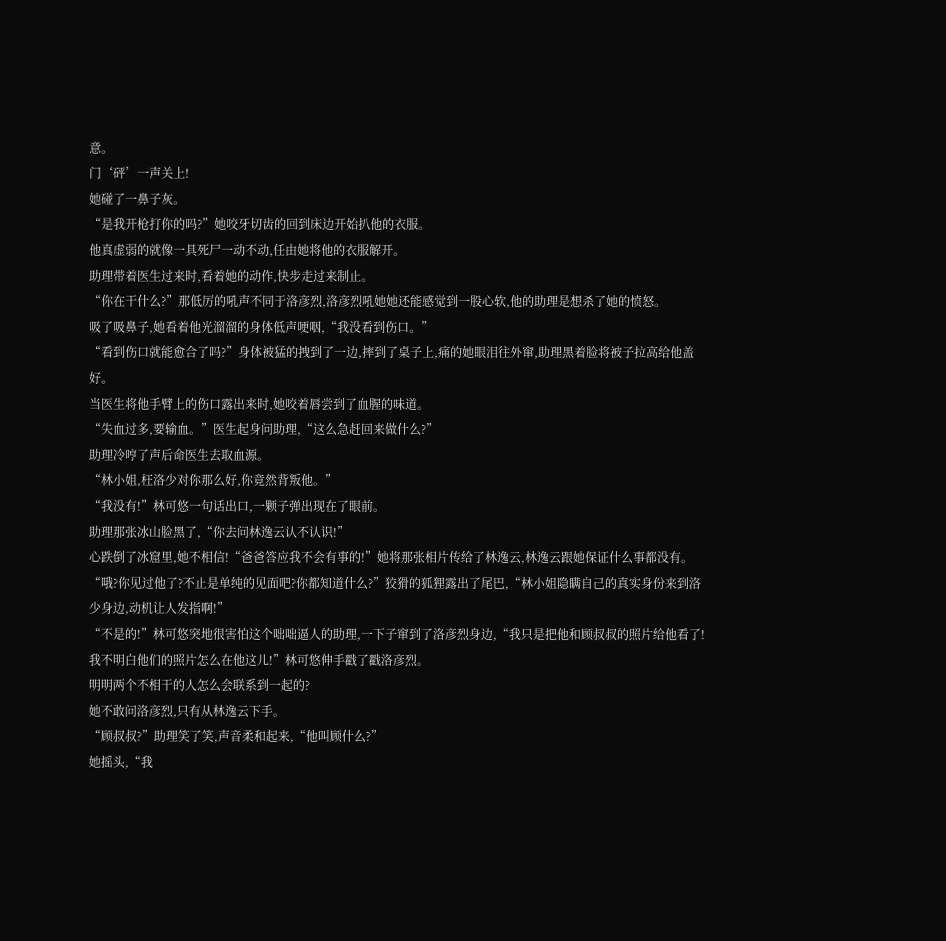意。
门‘砰’一声关上!
她碰了一鼻子灰。
“是我开枪打你的吗?”她咬牙切齿的回到床边开始扒他的衣服。
他真虚弱的就像一具死尸一动不动,任由她将他的衣服解开。
助理带着医生过来时,看着她的动作,快步走过来制止。
“你在干什么?”那低厉的吼声不同于洛彦烈,洛彦烈吼她她还能感觉到一股心软,他的助理是想杀了她的愤怒。
吸了吸鼻子,她看着他光溜溜的身体低声哽咽,“我没看到伤口。”
“看到伤口就能愈合了吗?”身体被猛的拽到了一边,摔到了桌子上,痛的她眼泪往外窜,助理黑着脸将被子拉高给他盖好。
当医生将他手臂上的伤口露出来时,她咬着唇尝到了血腥的味道。
“失血过多,要输血。”医生起身问助理,“这么急赶回来做什么?”
助理冷哼了声后命医生去取血源。
“林小姐,枉洛少对你那么好,你竟然背叛他。”
“我没有!”林可悠一句话出口,一颗子弹出现在了眼前。
助理那张冰山脸黑了,“你去问林逸云认不认识!”
心跌倒了冰窟里,她不相信!“爸爸答应我不会有事的!”她将那张相片传给了林逸云,林逸云跟她保证什么事都没有。
“哦?你见过他了?不止是单纯的见面吧?你都知道什么?”狡猾的狐狸露出了尾巴,“林小姐隐瞒自己的真实身份来到洛少身边,动机让人发指啊!”
“不是的!”林可悠突地很害怕这个咄咄逼人的助理,一下子窜到了洛彦烈身边,“我只是把他和顾叔叔的照片给他看了!我不明白他们的照片怎么在他这儿!”林可悠伸手戳了戳洛彦烈。
明明两个不相干的人怎么会联系到一起的?
她不敢问洛彦烈,只有从林逸云下手。
“顾叔叔?”助理笑了笑,声音柔和起来,“他叫顾什么?”
她摇头,“我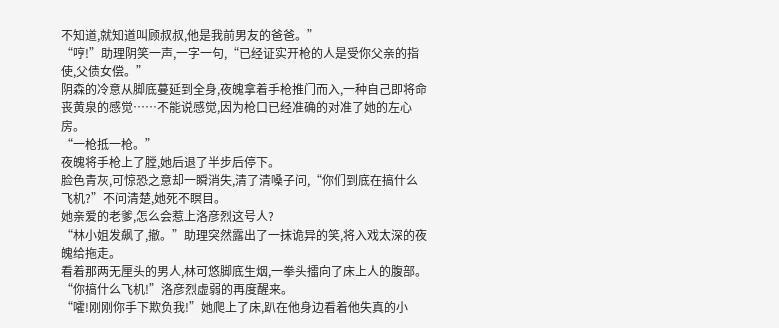不知道,就知道叫顾叔叔,他是我前男友的爸爸。”
“哼!”助理阴笑一声,一字一句,“已经证实开枪的人是受你父亲的指使,父债女偿。”
阴森的冷意从脚底蔓延到全身,夜魄拿着手枪推门而入,一种自己即将命丧黄泉的感觉……不能说感觉,因为枪口已经准确的对准了她的左心房。
“一枪抵一枪。”
夜魄将手枪上了膛,她后退了半步后停下。
脸色青灰,可惊恐之意却一瞬消失,清了清嗓子问,“你们到底在搞什么飞机?”不问清楚,她死不瞑目。
她亲爱的老爹,怎么会惹上洛彦烈这号人?
“林小姐发飙了,撤。”助理突然露出了一抹诡异的笑,将入戏太深的夜魄给拖走。
看着那两无厘头的男人,林可悠脚底生烟,一拳头擂向了床上人的腹部。
“你搞什么飞机!”洛彦烈虚弱的再度醒来。
“嚯!刚刚你手下欺负我!”她爬上了床,趴在他身边看着他失真的小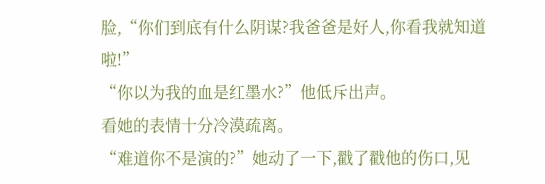脸,“你们到底有什么阴谋?我爸爸是好人,你看我就知道啦!”
“你以为我的血是红墨水?”他低斥出声。
看她的表情十分冷漠疏离。
“难道你不是演的?”她动了一下,戳了戳他的伤口,见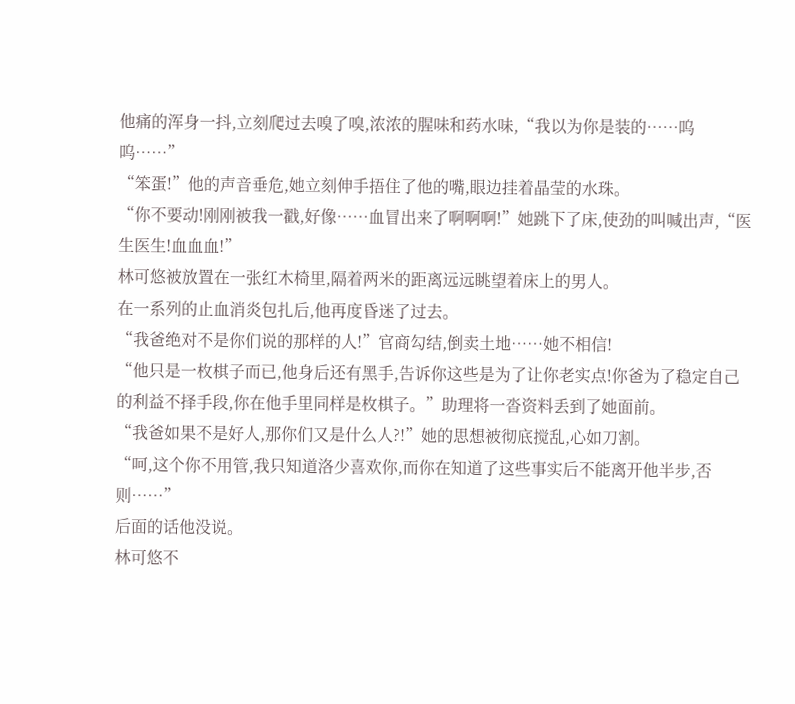他痛的浑身一抖,立刻爬过去嗅了嗅,浓浓的腥味和药水味,“我以为你是装的……呜呜……”
“笨蛋!”他的声音垂危,她立刻伸手捂住了他的嘴,眼边挂着晶莹的水珠。
“你不要动!刚刚被我一戳,好像……血冒出来了啊啊啊!”她跳下了床,使劲的叫喊出声,“医生医生!血血血!”
林可悠被放置在一张红木椅里,隔着两米的距离远远眺望着床上的男人。
在一系列的止血消炎包扎后,他再度昏迷了过去。
“我爸绝对不是你们说的那样的人!”官商勾结,倒卖土地……她不相信!
“他只是一枚棋子而已,他身后还有黑手,告诉你这些是为了让你老实点!你爸为了稳定自己的利益不择手段,你在他手里同样是枚棋子。”助理将一沓资料丢到了她面前。
“我爸如果不是好人,那你们又是什么人?!”她的思想被彻底搅乱,心如刀割。
“呵,这个你不用管,我只知道洛少喜欢你,而你在知道了这些事实后不能离开他半步,否则……”
后面的话他没说。
林可悠不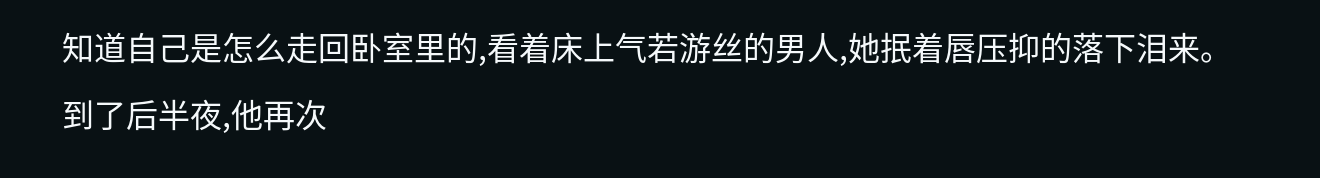知道自己是怎么走回卧室里的,看着床上气若游丝的男人,她抿着唇压抑的落下泪来。
到了后半夜,他再次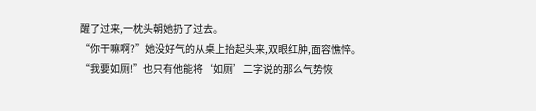醒了过来,一枕头朝她扔了过去。
“你干嘛啊?”她没好气的从桌上抬起头来,双眼红肿,面容憔悴。
“我要如厕!”也只有他能将‘如厕’二字说的那么气势恢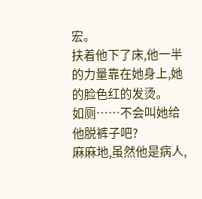宏。
扶着他下了床,他一半的力量靠在她身上,她的脸色红的发烫。
如厕……不会叫她给他脱裤子吧?
麻麻地,虽然他是病人,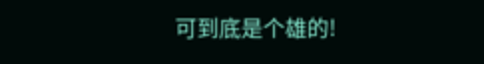可到底是个雄的!